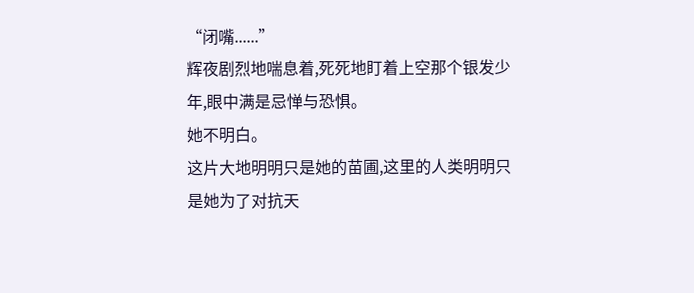“闭嘴......”
辉夜剧烈地喘息着,死死地盯着上空那个银发少年,眼中满是忌惮与恐惧。
她不明白。
这片大地明明只是她的苗圃,这里的人类明明只是她为了对抗天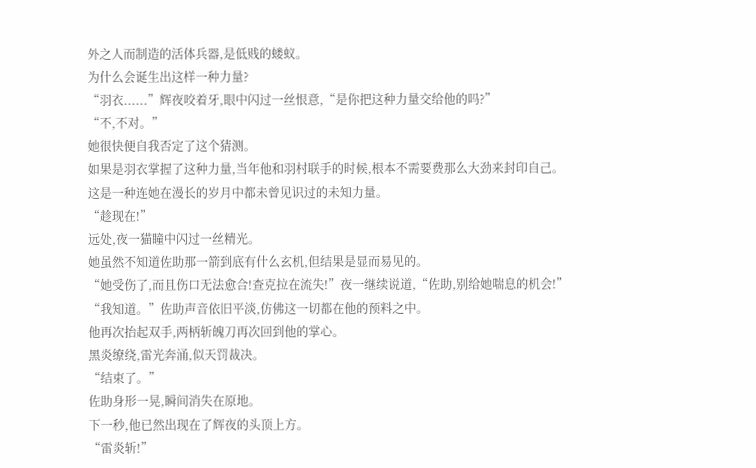外之人而制造的活体兵器,是低贱的蝼蚁。
为什么会诞生出这样一种力量?
“羽衣......”辉夜咬着牙,眼中闪过一丝恨意,“是你把这种力量交给他的吗?”
“不,不对。”
她很快便自我否定了这个猜测。
如果是羽衣掌握了这种力量,当年他和羽村联手的时候,根本不需要费那么大劲来封印自己。
这是一种连她在漫长的岁月中都未曾见识过的未知力量。
“趁现在!”
远处,夜一猫瞳中闪过一丝精光。
她虽然不知道佐助那一箭到底有什么玄机,但结果是显而易见的。
“她受伤了,而且伤口无法愈合!查克拉在流失!”夜一继续说道,“佐助,别给她喘息的机会!”
“我知道。”佐助声音依旧平淡,仿佛这一切都在他的预料之中。
他再次抬起双手,两柄斩魄刀再次回到他的掌心。
黑炎缭绕,雷光奔涌,似天罚裁决。
“结束了。”
佐助身形一晃,瞬间消失在原地。
下一秒,他已然出现在了辉夜的头顶上方。
“雷炎斩!”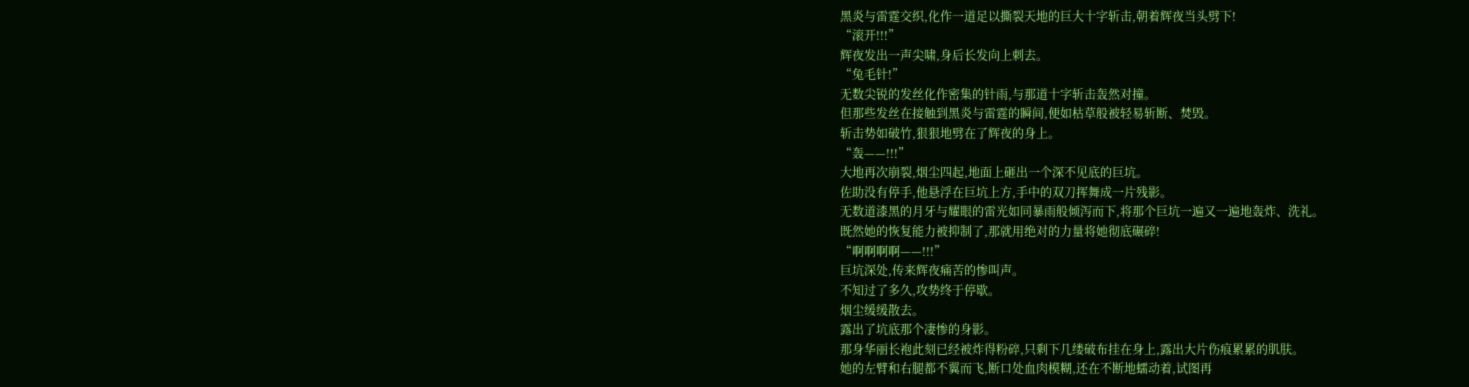黑炎与雷霆交织,化作一道足以撕裂天地的巨大十字斩击,朝着辉夜当头劈下!
“滚开!!!”
辉夜发出一声尖啸,身后长发向上刺去。
“兔毛针!”
无数尖锐的发丝化作密集的针雨,与那道十字斩击轰然对撞。
但那些发丝在接触到黑炎与雷霆的瞬间,便如枯草般被轻易斩断、焚毁。
斩击势如破竹,狠狠地劈在了辉夜的身上。
“轰——!!!”
大地再次崩裂,烟尘四起,地面上砸出一个深不见底的巨坑。
佐助没有停手,他悬浮在巨坑上方,手中的双刀挥舞成一片残影。
无数道漆黑的月牙与耀眼的雷光如同暴雨般倾泻而下,将那个巨坑一遍又一遍地轰炸、洗礼。
既然她的恢复能力被抑制了,那就用绝对的力量将她彻底碾碎!
“啊啊啊啊——!!!”
巨坑深处,传来辉夜痛苦的惨叫声。
不知过了多久,攻势终于停歇。
烟尘缓缓散去。
露出了坑底那个凄惨的身影。
那身华丽长袍此刻已经被炸得粉碎,只剩下几缕破布挂在身上,露出大片伤痕累累的肌肤。
她的左臂和右腿都不翼而飞,断口处血肉模糊,还在不断地蠕动着,试图再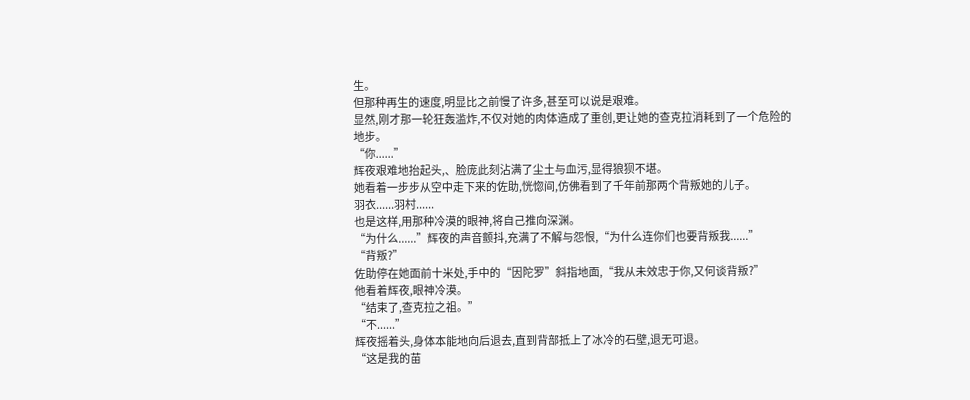生。
但那种再生的速度,明显比之前慢了许多,甚至可以说是艰难。
显然,刚才那一轮狂轰滥炸,不仅对她的肉体造成了重创,更让她的查克拉消耗到了一个危险的地步。
“你......”
辉夜艰难地抬起头,、脸庞此刻沾满了尘土与血污,显得狼狈不堪。
她看着一步步从空中走下来的佐助,恍惚间,仿佛看到了千年前那两个背叛她的儿子。
羽衣......羽村......
也是这样,用那种冷漠的眼神,将自己推向深渊。
“为什么......”辉夜的声音颤抖,充满了不解与怨恨,“为什么连你们也要背叛我......”
“背叛?”
佐助停在她面前十米处,手中的“因陀罗”斜指地面,“我从未效忠于你,又何谈背叛?”
他看着辉夜,眼神冷漠。
“结束了,查克拉之祖。”
“不......”
辉夜摇着头,身体本能地向后退去,直到背部抵上了冰冷的石壁,退无可退。
“这是我的苗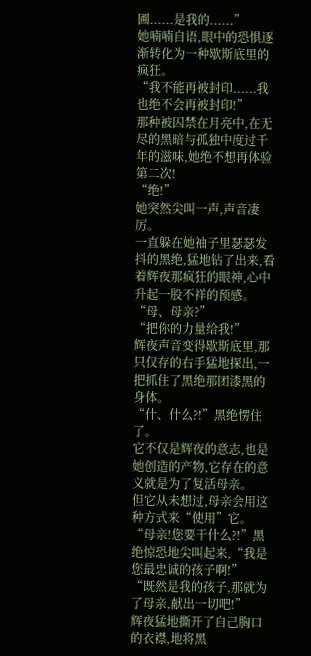圃......是我的......”
她喃喃自语,眼中的恐惧逐渐转化为一种歇斯底里的疯狂。
“我不能再被封印......我也绝不会再被封印!”
那种被囚禁在月亮中,在无尽的黑暗与孤独中度过千年的滋味,她绝不想再体验第二次!
“绝!”
她突然尖叫一声,声音凄厉。
一直躲在她袖子里瑟瑟发抖的黑绝,猛地钻了出来,看着辉夜那疯狂的眼神,心中升起一股不祥的预感。
“母、母亲?”
“把你的力量给我!”
辉夜声音变得歇斯底里,那只仅存的右手猛地探出,一把抓住了黑绝那团漆黑的身体。
“什、什么?!”黑绝愣住了。
它不仅是辉夜的意志,也是她创造的产物,它存在的意义就是为了复活母亲。
但它从未想过,母亲会用这种方式来“使用”它。
“母亲!您要干什么?!”黑绝惊恐地尖叫起来,“我是您最忠诚的孩子啊!”
“既然是我的孩子,那就为了母亲,献出一切吧!”
辉夜猛地撕开了自己胸口的衣襟,地将黑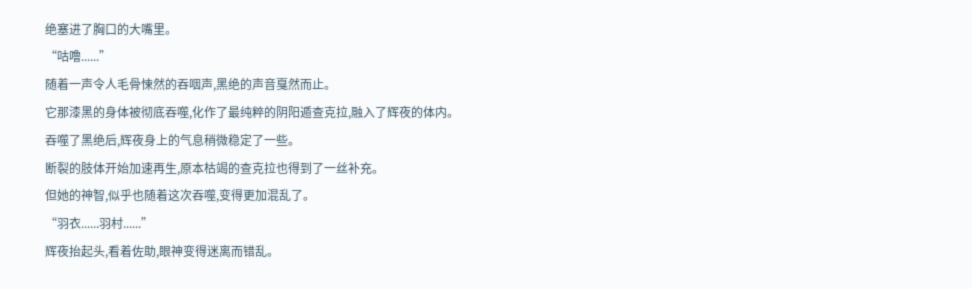绝塞进了胸口的大嘴里。
“咕噜......”
随着一声令人毛骨悚然的吞咽声,黑绝的声音戛然而止。
它那漆黑的身体被彻底吞噬,化作了最纯粹的阴阳遁查克拉,融入了辉夜的体内。
吞噬了黑绝后,辉夜身上的气息稍微稳定了一些。
断裂的肢体开始加速再生,原本枯竭的查克拉也得到了一丝补充。
但她的神智,似乎也随着这次吞噬,变得更加混乱了。
“羽衣......羽村......”
辉夜抬起头,看着佐助,眼神变得迷离而错乱。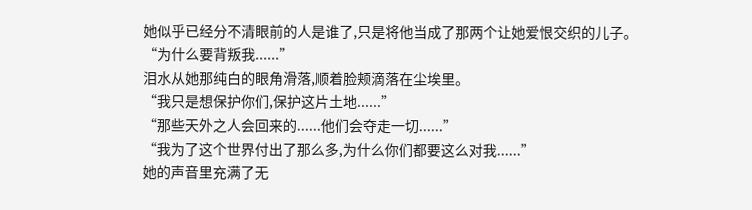她似乎已经分不清眼前的人是谁了,只是将他当成了那两个让她爱恨交织的儿子。
“为什么要背叛我......”
泪水从她那纯白的眼角滑落,顺着脸颊滴落在尘埃里。
“我只是想保护你们,保护这片土地......”
“那些天外之人会回来的......他们会夺走一切......”
“我为了这个世界付出了那么多,为什么你们都要这么对我......”
她的声音里充满了无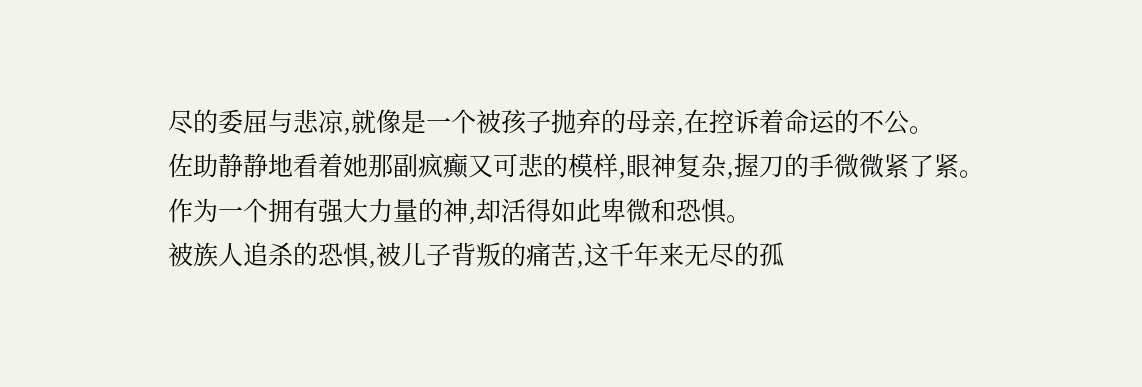尽的委屈与悲凉,就像是一个被孩子抛弃的母亲,在控诉着命运的不公。
佐助静静地看着她那副疯癫又可悲的模样,眼神复杂,握刀的手微微紧了紧。
作为一个拥有强大力量的神,却活得如此卑微和恐惧。
被族人追杀的恐惧,被儿子背叛的痛苦,这千年来无尽的孤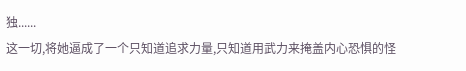独......
这一切,将她逼成了一个只知道追求力量,只知道用武力来掩盖内心恐惧的怪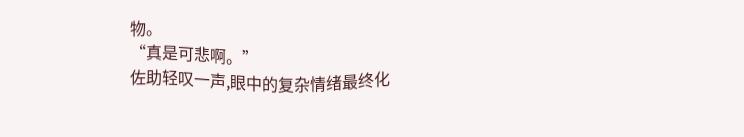物。
“真是可悲啊。”
佐助轻叹一声,眼中的复杂情绪最终化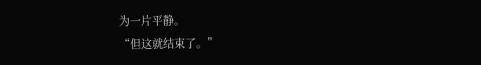为一片平静。
“但这就结束了。”